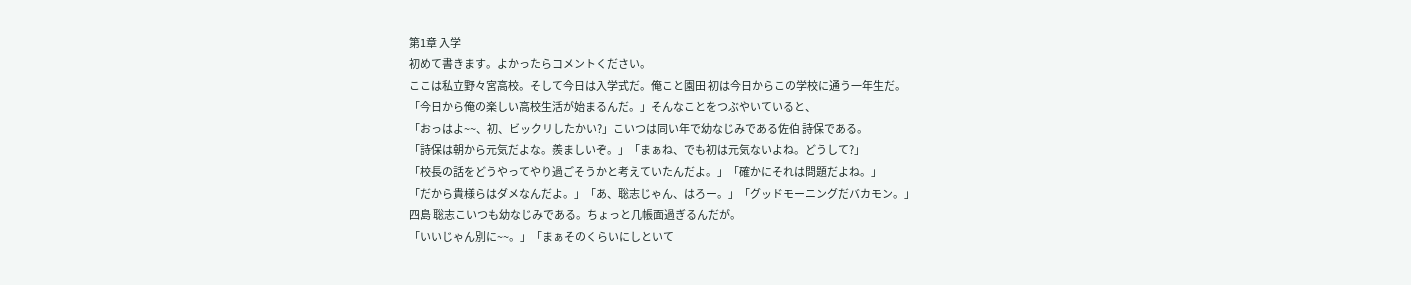第1章 入学
初めて書きます。よかったらコメントください。
ここは私立野々宮高校。そして今日は入学式だ。俺こと園田 初は今日からこの学校に通う一年生だ。
「今日から俺の楽しい高校生活が始まるんだ。」そんなことをつぶやいていると、
「おっはよ~~、初、ビックリしたかい?」こいつは同い年で幼なじみである佐伯 詩保である。
「詩保は朝から元気だよな。羨ましいぞ。」「まぁね、でも初は元気ないよね。どうして?」
「校長の話をどうやってやり過ごそうかと考えていたんだよ。」「確かにそれは問題だよね。」
「だから貴様らはダメなんだよ。」「あ、聡志じゃん、はろー。」「グッドモーニングだバカモン。」
四島 聡志こいつも幼なじみである。ちょっと几帳面過ぎるんだが。
「いいじゃん別に~~。」「まぁそのくらいにしといて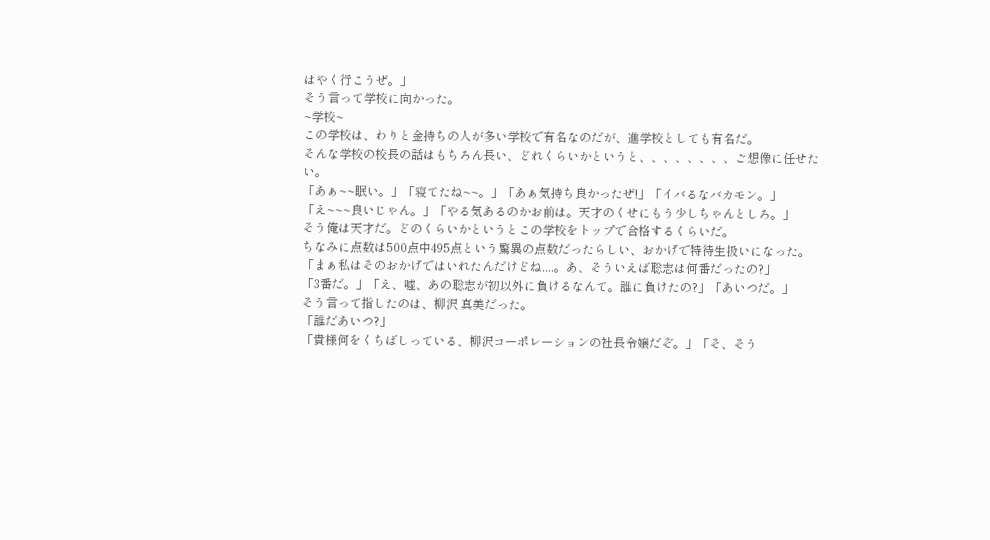はやく行こうぜ。」
そう言って学校に向かった。
~学校~
この学校は、わりと金持ちの人が多い学校で有名なのだが、進学校としても有名だ。
そんな学校の校長の話はもちろん長い、どれくらいかというと、、、、、、、、ご想像に任せたい。
「あぁ~~眠い。」「寝てたね~~。」「あぁ気持ち良かったぜ!」「イバるなバカモン。」
「え~~~良いじゃん。」「やる気あるのかお前は。天才のくせにもう少しちゃんとしろ。」
そう俺は天才だ。どのくらいかというとこの学校をトップで合格するくらいだ。
ちなみに点数は500点中495点という驚異の点数だったらしい、おかげで特待生扱いになった。
「まぁ私はそのおかげではいれたんだけどね....。あ、そういえば聡志は何番だったの?」
「3番だ。」「え、嘘、あの聡志が初以外に負けるなんて。誰に負けたの?」「あいつだ。」
そう言って指したのは、柳沢 真美だった。
「誰だあいつ?」
「貴様何をくちばしっている、柳沢コーポレーションの社長令嬢だぞ。」「そ、そう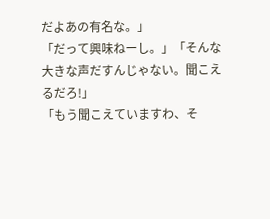だよあの有名な。」
「だって興味ねーし。」「そんな大きな声だすんじゃない。聞こえるだろ!」
「もう聞こえていますわ、そ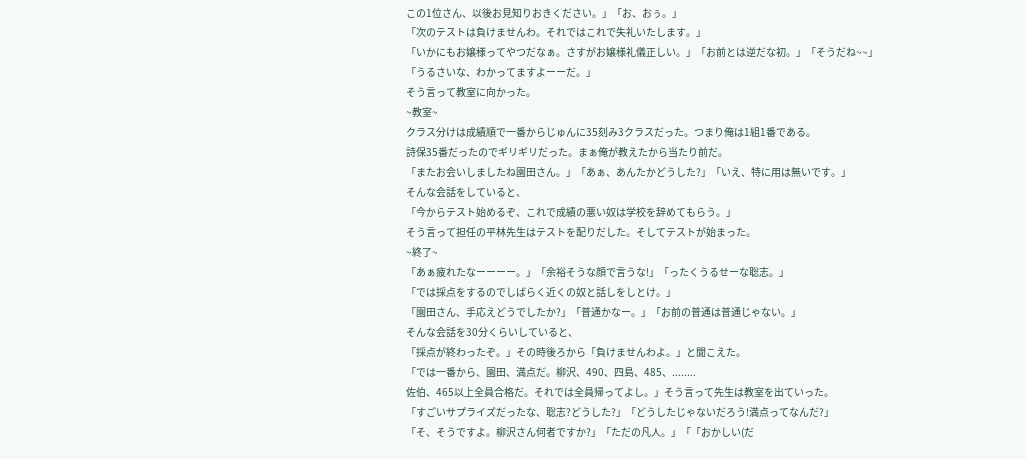この1位さん、以後お見知りおきください。」「お、おぅ。」
「次のテストは負けませんわ。それではこれで失礼いたします。」
「いかにもお嬢様ってやつだなぁ。さすがお嬢様礼儀正しい。」「お前とは逆だな初。」「そうだね~~」
「うるさいな、わかってますよーーだ。」
そう言って教室に向かった。
~教室~
クラス分けは成績順で一番からじゅんに35刻み3クラスだった。つまり俺は1組1番である。
詩保35番だったのでギリギリだった。まぁ俺が教えたから当たり前だ。
「またお会いしましたね園田さん。」「あぁ、あんたかどうした?」「いえ、特に用は無いです。」
そんな会話をしていると、
「今からテスト始めるぞ、これで成績の悪い奴は学校を辞めてもらう。」
そう言って担任の平林先生はテストを配りだした。そしてテストが始まった。
~終了~
「あぁ疲れたなーーーー。」「余裕そうな顔で言うな!」「ったくうるせーな聡志。」
「では採点をするのでしばらく近くの奴と話しをしとけ。」
「園田さん、手応えどうでしたか?」「普通かなー。」「お前の普通は普通じゃない。」
そんな会話を30分くらいしていると、
「採点が終わったぞ。」その時後ろから「負けませんわよ。」と聞こえた。
「では一番から、園田、満点だ。柳沢、490、四島、485、........
佐伯、465以上全員合格だ。それでは全員帰ってよし。」そう言って先生は教室を出ていった。
「すごいサプライズだったな、聡志?どうした?」「どうしたじゃないだろう!満点ってなんだ?」
「そ、そうですよ。柳沢さん何者ですか?」「ただの凡人。」「「おかしい(だ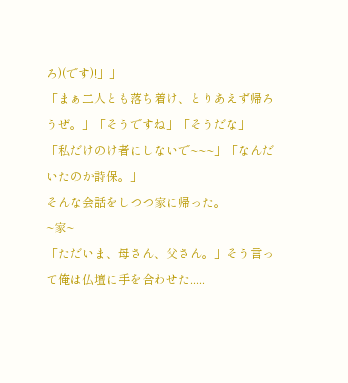ろ)(です)!」」
「まぁ二人とも落ち着け、とりあえず帰ろうぜ。」「そうですね」「そうだな」
「私だけのけ者にしないで~~~」「なんだいたのか詩保。」
そんな会話をしつつ家に帰った。
~家~
「ただいま、母さん、父さん。」そう言って俺は仏壇に手を合わせた.....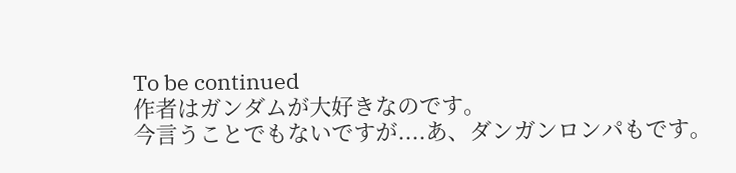To be continued
作者はガンダムが大好きなのです。
今言うことでもないですが....あ、ダンガンロンパもです。